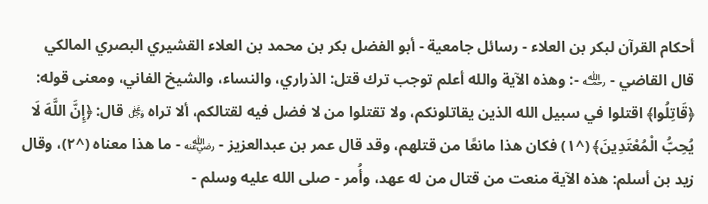أحكام القرآن لبكر بن العلاء - رسائل جامعية - أبو الفضل بكر بن محمد بن العلاء القشيري البصري المالكي
قال القاضي - ﵀ -: وهذه الآية والله أعلم توجب ترك قتل: الذراري، والنساء، والشيخ الفاني، ومعنى قوله: ﴿قَاتِلُوا﴾ اقتلوا في سبيل الله الذين يقاتلونكم، ولا تقتلوا من لا فضل فيه لقتالكم، ألا تراه ﷿ قال: ﴿إِنَّ اللَّهَ لَا يُحِبُّ الْمُعْتَدِينَ﴾ (^١) فكان هذا مانعًا من قتلهم، وقد قال عمر بن عبدالعزيز - ﵁ - ما هذا معناه (^٢)، وقال زيد بن أسلم: هذه الآية منعت من قتال من له عهد، وأُمر - صلى الله عليه وسلم -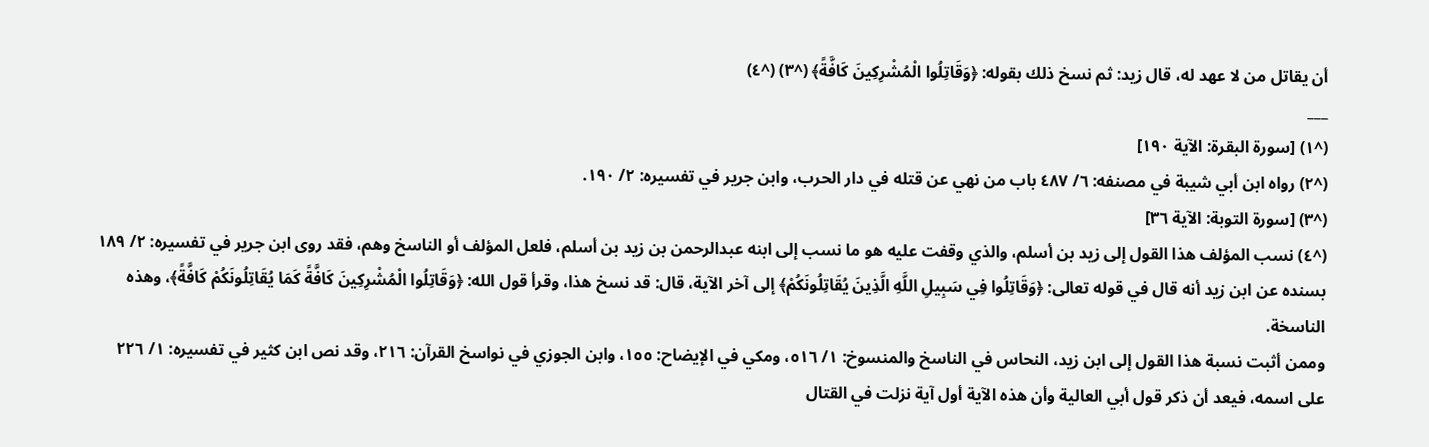أن يقاتل من لا عهد له، قال زيد: ثم نسخ ذلك بقوله: ﴿وَقَاتِلُوا الْمُشْرِكِينَ كَافَّةً﴾ (^٣) (^٤)
___
(^١) [سورة البقرة: الآية ١٩٠]
(^٢) رواه ابن أبي شيبة في مصنفه: ٦/ ٤٨٧ باب من نهي عن قتله في دار الحرب، وابن جرير في تفسيره: ٢/ ١٩٠.
(^٣) [سورة التوبة: الآية ٣٦]
(^٤) نسب المؤلف هذا القول إلى زيد بن أسلم، والذي وقفت عليه هو ما نسب إلى ابنه عبدالرحمن بن زيد بن أسلم، فلعل المؤلف أو الناسخ وهم، فقد روى ابن جرير في تفسيره: ٢/ ١٨٩ بسنده عن ابن زيد أنه قال في قوله تعالى: ﴿وَقَاتِلُوا فِي سَبِيلِ اللَّهِ الَّذِينَ يُقَاتِلُونَكُمْ﴾ إلى آخر الآية، قال: قد نسخ هذا، وقرأ قول الله: ﴿وَقَاتِلُوا الْمُشْرِكِينَ كَافَّةً كَمَا يُقَاتِلُونَكُمْ كَافَّةً﴾، وهذه الناسخة.
وممن أثبت نسبة هذا القول إلى ابن زيد، النحاس في الناسخ والمنسوخ: ١/ ٥١٦، ومكي في الإيضاح: ١٥٥، وابن الجوزي في نواسخ القرآن: ٢١٦، وقد نص ابن كثير في تفسيره: ١/ ٢٢٦ على اسمه، فيعد أن ذكر قول أبي العالية وأن هذه الآية أول آية نزلت في القتال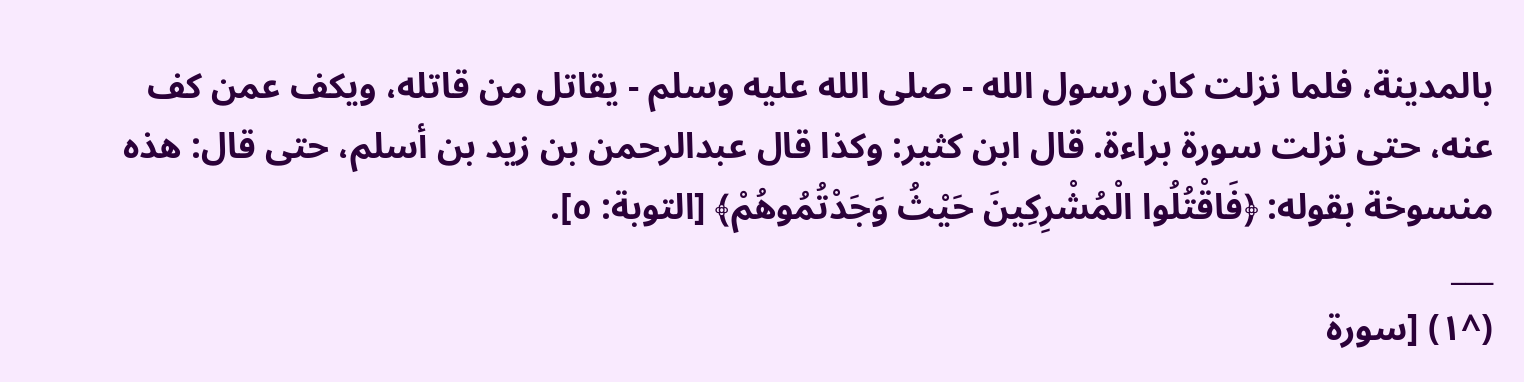بالمدينة، فلما نزلت كان رسول الله - صلى الله عليه وسلم - يقاتل من قاتله، ويكف عمن كف عنه، حتى نزلت سورة براءة. قال ابن كثير: وكذا قال عبدالرحمن بن زيد بن أسلم، حتى قال: هذه منسوخة بقوله: ﴿فَاقْتُلُوا الْمُشْرِكِينَ حَيْثُ وَجَدْتُمُوهُمْ﴾ [التوبة: ٥].
___
(^١) [سورة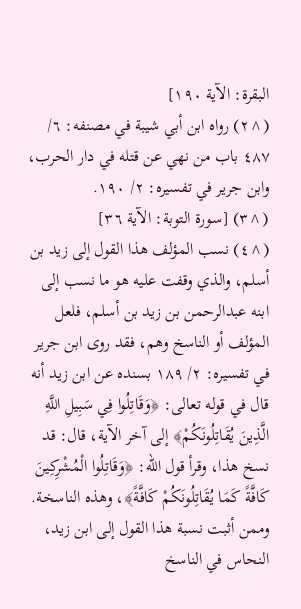البقرة: الآية ١٩٠]
(^٢) رواه ابن أبي شيبة في مصنفه: ٦/ ٤٨٧ باب من نهي عن قتله في دار الحرب، وابن جرير في تفسيره: ٢/ ١٩٠.
(^٣) [سورة التوبة: الآية ٣٦]
(^٤) نسب المؤلف هذا القول إلى زيد بن أسلم، والذي وقفت عليه هو ما نسب إلى ابنه عبدالرحمن بن زيد بن أسلم، فلعل المؤلف أو الناسخ وهم، فقد روى ابن جرير في تفسيره: ٢/ ١٨٩ بسنده عن ابن زيد أنه قال في قوله تعالى: ﴿وَقَاتِلُوا فِي سَبِيلِ اللَّهِ الَّذِينَ يُقَاتِلُونَكُمْ﴾ إلى آخر الآية، قال: قد نسخ هذا، وقرأ قول الله: ﴿وَقَاتِلُوا الْمُشْرِكِينَ كَافَّةً كَمَا يُقَاتِلُونَكُمْ كَافَّةً﴾، وهذه الناسخة.
وممن أثبت نسبة هذا القول إلى ابن زيد، النحاس في الناسخ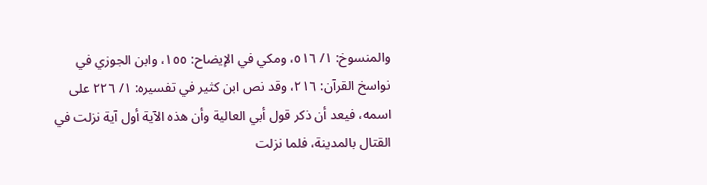والمنسوخ: ١/ ٥١٦، ومكي في الإيضاح: ١٥٥، وابن الجوزي في نواسخ القرآن: ٢١٦، وقد نص ابن كثير في تفسيره: ١/ ٢٢٦ على اسمه، فيعد أن ذكر قول أبي العالية وأن هذه الآية أول آية نزلت في القتال بالمدينة، فلما نزلت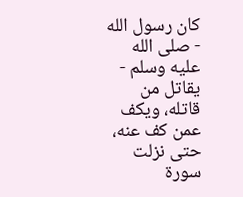كان رسول الله - صلى الله عليه وسلم - يقاتل من قاتله، ويكف عمن كف عنه، حتى نزلت سورة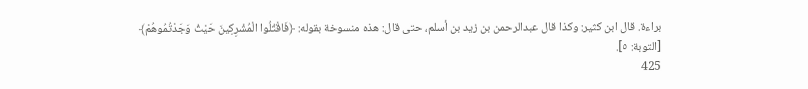براءة. قال ابن كثير: وكذا قال عبدالرحمن بن زيد بن أسلم، حتى قال: هذه منسوخة بقوله: ﴿فَاقْتُلُوا الْمُشْرِكِينَ حَيْثُ وَجَدْتُمُوهُمْ﴾ [التوبة: ٥].
425